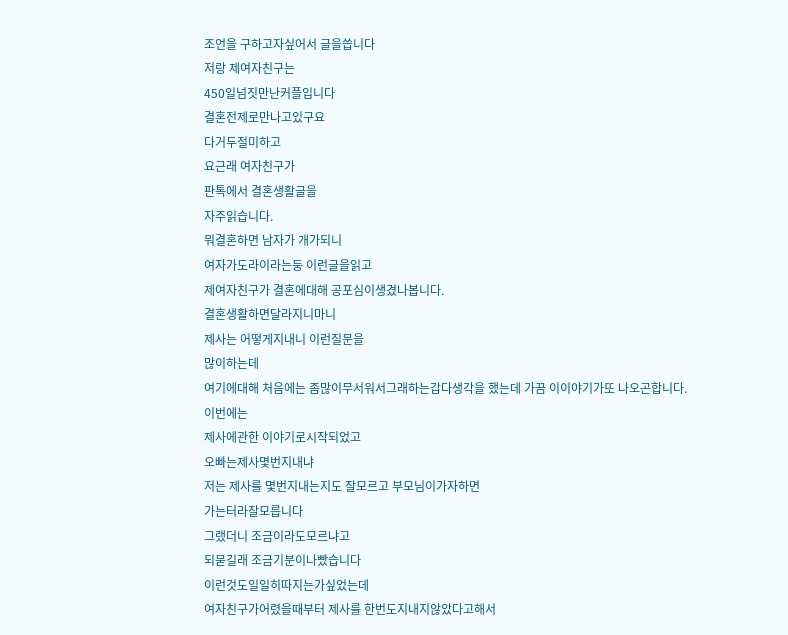조언을 구하고자싶어서 글을씁니다
저랑 제여자친구는
450일넘짓만난커플입니다
결혼전제로만나고있구요
다거두절미하고
요근래 여자친구가
판톡에서 결혼생활글을
자주읽습니다.
뭐결혼하면 남자가 개가되니
여자가도라이라는둥 이런글을읽고
제여자친구가 결혼에대해 공포심이생겼나봅니다.
결혼생활하면달라지니마니
제사는 어떻게지내니 이런질문을
많이하는데
여기에대해 처음에는 좀많이무서워서그래하는갑다생각을 했는데 가끔 이이야기가또 나오곤합니다.
이번에는
제사에관한 이야기로시작되었고
오빠는제사몇번지내냐
저는 제사를 몇번지내는지도 잘모르고 부모님이가자하면
가는터라잘모릅니다
그랬더니 조금이라도모르냐고
되묻길래 조금기분이나빴습니다
이런것도일일히따지는가싶었는데
여자친구가어렸을때부터 제사를 한번도지내지않았다고해서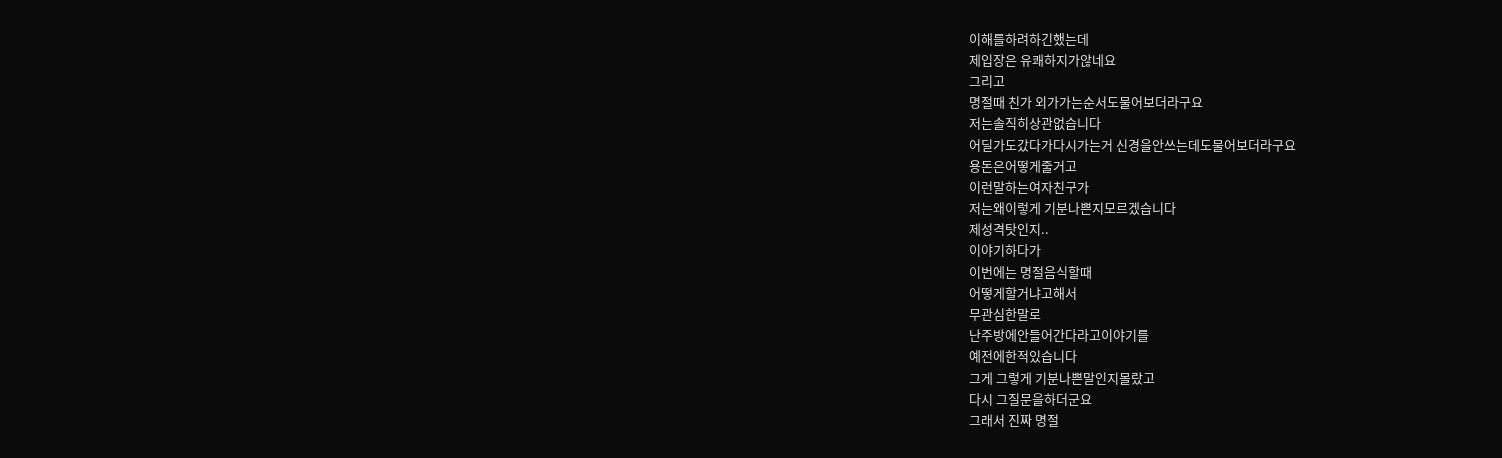이해를하려하긴했는데
제입장은 유쾌하지가않네요
그리고
명절때 친가 외가가는순서도물어보더라구요
저는솔직히상관없습니다
어딜가도갔다가다시가는거 신경을안쓰는데도물어보더라구요
용돈은어떻게줄거고
이런말하는여자친구가
저는왜이렇게 기분나쁜지모르겠습니다
제성격탓인지..
이야기하다가
이번에는 명절음식할때
어떻게할거냐고해서
무관심한말로
난주방에안들어간다라고이야기를
예전에한적있습니다
그게 그렇게 기분나쁜말인지몰랐고
다시 그질문을하더군요
그래서 진짜 명절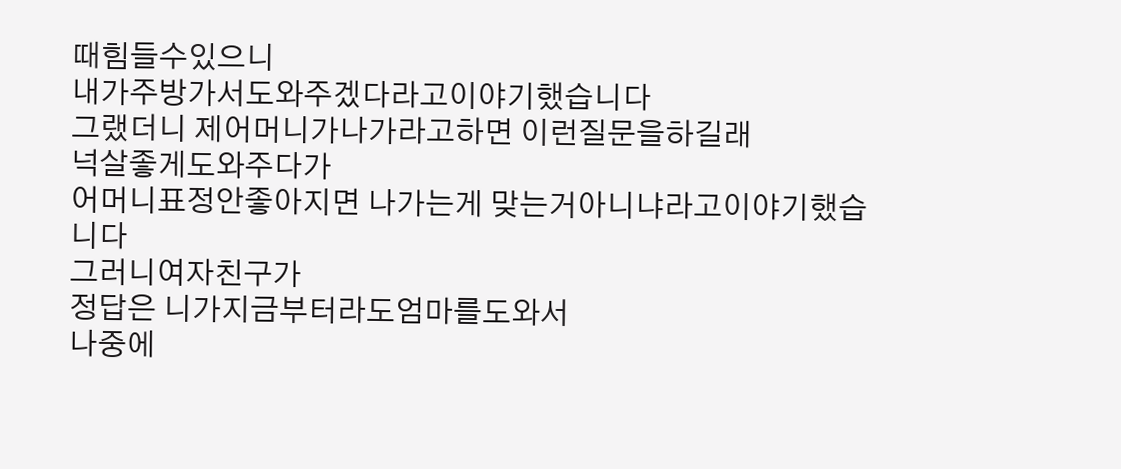때힘들수있으니
내가주방가서도와주겠다라고이야기했습니다
그랬더니 제어머니가나가라고하면 이런질문을하길래
넉살좋게도와주다가
어머니표정안좋아지면 나가는게 맞는거아니냐라고이야기했습니다
그러니여자친구가
정답은 니가지금부터라도엄마를도와서
나중에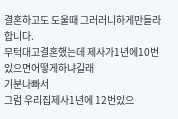결혼하고도 도울때 그러러니하게만들라합니다.
무턱대고결혼했는데 제사가1년에10번있으면어떻게하냐길래
기분나빠서
그럼 우리집제사1년에 12번있으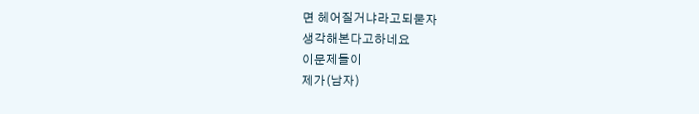면 헤어질거냐라고되묻자
생각해본다고하네요
이문제들이
제가(남자)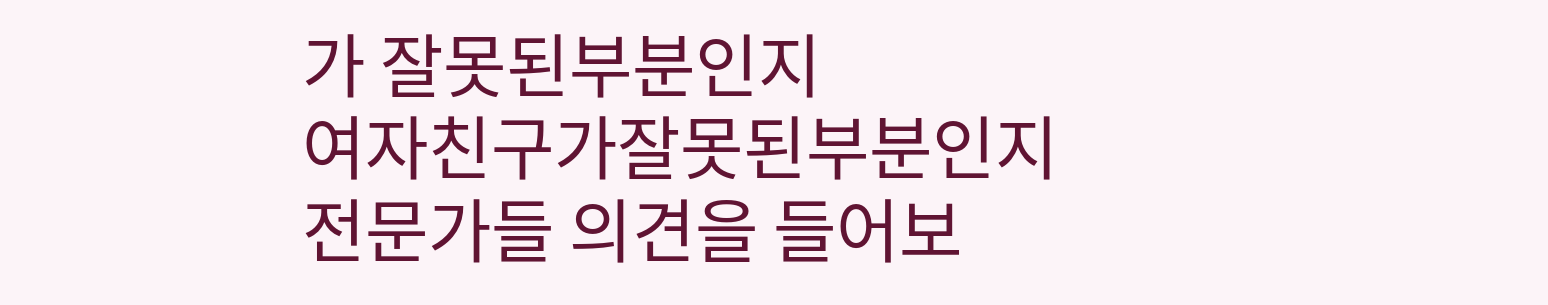가 잘못된부분인지
여자친구가잘못된부분인지
전문가들 의견을 들어보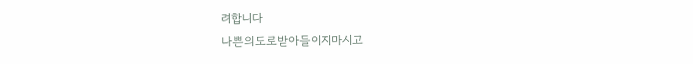려합니다
나쁜의도로받아들이지마시고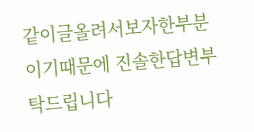같이글올려서보자한부분이기때문에 진솔한답변부탁드립니다